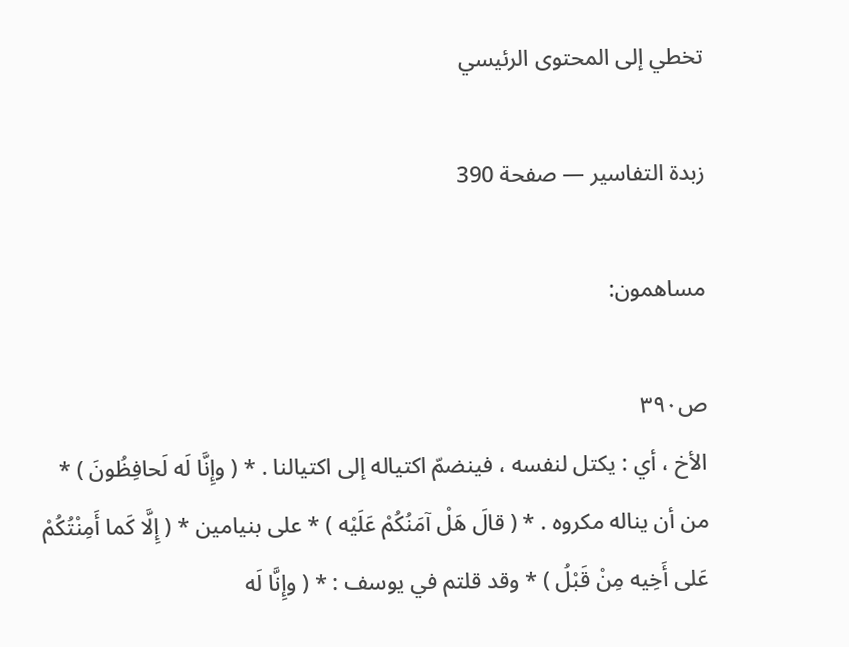تخطي إلى المحتوى الرئيسي

زبدة التفاسير — صفحة 390

مساهمون:

ص٣٩٠
الأخ ، أي : يكتل لنفسه ، فينضمّ اكتياله إلى اكتيالنا . * ( وإِنَّا لَه لَحافِظُونَ ) * من أن يناله مكروه . * ( قالَ هَلْ آمَنُكُمْ عَلَيْه ) * على بنيامين * ( إِلَّا كَما أَمِنْتُكُمْ عَلى أَخِيه مِنْ قَبْلُ ) * وقد قلتم في يوسف : * ( وإِنَّا لَه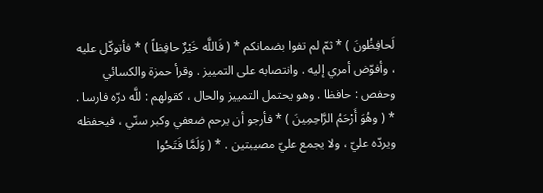لَحافِظُونَ ) * ثمّ لم تفوا بضمانكم * ( فَاللَّه خَيْرٌ حافِظاً ) * فأتوكّل عليه ، وأفوّض أمري إليه . وانتصابه على التمييز . وقرأ حمزة والكسائي وحفص : حافظا . وهو يحتمل التمييز والحال ، كقولهم : للَّه درّه فارسا . * ( وهُوَ أَرْحَمُ الرَّاحِمِينَ ) * فأرجو أن يرحم ضعفي وكبر سنّي ، فيحفظه ويردّه عليّ ، ولا يجمع عليّ مصيبتين . * ( وَلَمَّا فَتَحُوا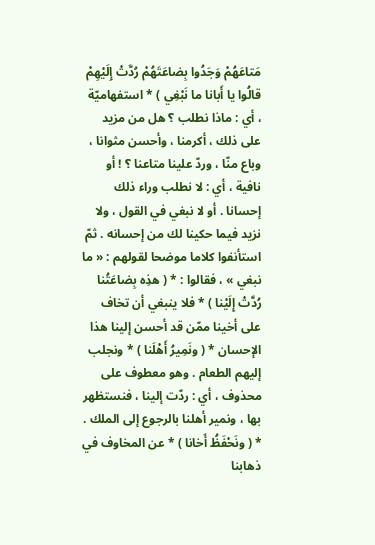مَتاعَهُمْ وَجَدُوا بِضاعَتَهُمْ رُدَّتْ إِلَيْهِمْ قالُوا يا أَبانا ما نَبْغِي ) * استفهاميّة ، أي : ماذا نطلب ؟ هل من مزيد على ذلك ، أكرمنا ، وأحسن مثوانا ، وباع منّا ، وردّ علينا متاعنا ؟ ! أو نافية ، أي : لا نطلب وراء ذلك إحسانا . أو لا نبغي في القول ، ولا نزيد فيما حكينا لك من إحسانه . ثمّ استأنفوا كلاما موضحا لقولهم : « ما نبغي » ، فقالوا : * ( هذِه بِضاعَتُنا رُدَّتْ إِلَيْنا ) * فلا ينبغي أن تخاف على أخينا ممّن قد أحسن إلينا هذا الإحسان * ( ونَمِيرُ أَهْلَنا ) * ونجلب إليهم الطعام . وهو معطوف على محذوف ، أي : ردّت إلينا ، فنستظهر بها ، ونمير أهلنا بالرجوع إلى الملك . * ( ونَحْفَظُ أَخانا ) * عن المخاوف في ذهابنا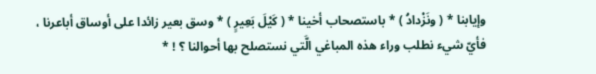وإيابنا * ( ونَزْدادُ ) * باستصحاب أخينا * ( كَيْلَ بَعِيرٍ ) * وسق بعير زائدا على أوساق أباعرنا ، فأيّ شيء نطلب وراء هذه المباغي الَّتي نستصلح بها أحوالنا ؟ ! *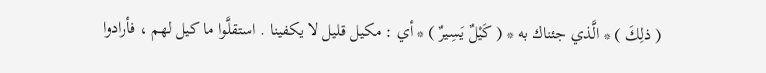( ذلِكَ ) * الَّذي جئناك به * ( كَيْلٌ يَسِيرٌ ) * أي : مكيل قليل لا يكفينا . استقلَّوا ما كيل لهم ، فأرادوا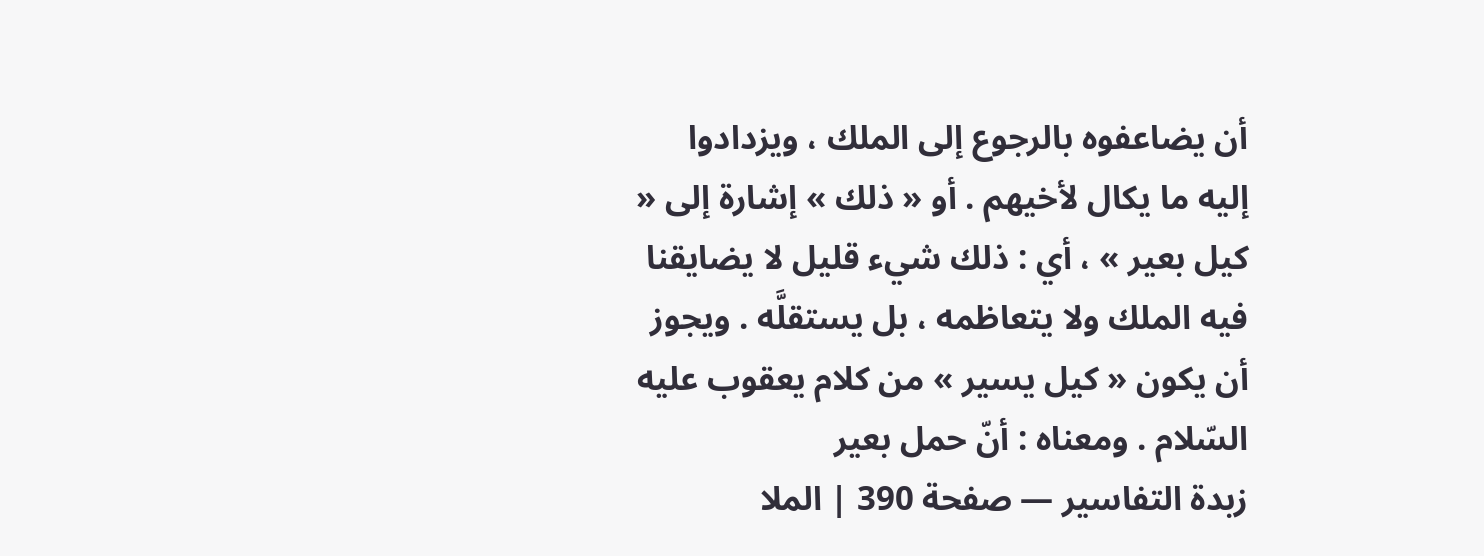أن يضاعفوه بالرجوع إلى الملك ، ويزدادوا إليه ما يكال لأخيهم . أو « ذلك » إشارة إلى « كيل بعير » ، أي : ذلك شيء قليل لا يضايقنا فيه الملك ولا يتعاظمه ، بل يستقلَّه . ويجوز أن يكون « كيل يسير » من كلام يعقوب عليه السّلام . ومعناه : أنّ حمل بعير
زبدة التفاسير — صفحة 390 | الملا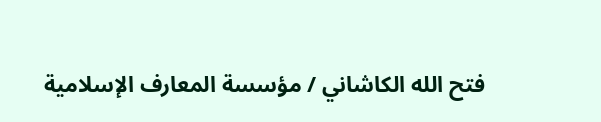فتح الله الكاشاني / مؤسسة المعارف الإسلامية